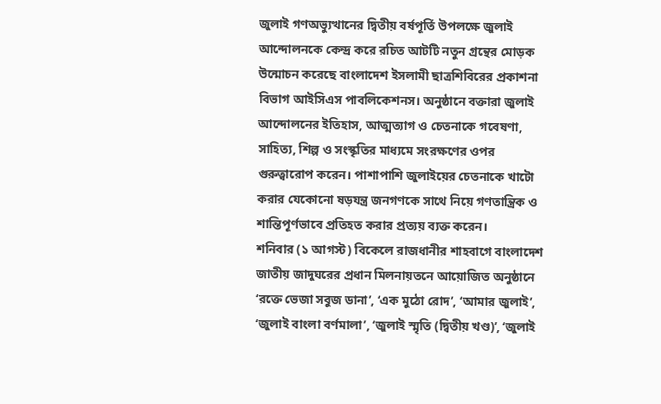জুলাই গণঅভ্যুত্থানের দ্বিতীয় বর্ষপূর্তি উপলক্ষে জুলাই আন্দোলনকে কেন্দ্র করে রচিত আটটি নতুন গ্রন্থের মোড়ক উন্মোচন করেছে বাংলাদেশ ইসলামী ছাত্রশিবিরের প্রকাশনা বিভাগ আইসিএস পাবলিকেশনস। অনুষ্ঠানে বক্তারা জুলাই আন্দোলনের ইতিহাস, আত্মত্যাগ ও চেতনাকে গবেষণা, সাহিত্য, শিল্প ও সংস্কৃতির মাধ্যমে সংরক্ষণের ওপর গুরুত্বারোপ করেন। পাশাপাশি জুলাইয়ের চেতনাকে খাটো করার যেকোনো ষড়যন্ত্র জনগণকে সাথে নিয়ে গণতান্ত্রিক ও শান্তিপূর্ণভাবে প্রতিহত করার প্রত্যয় ব্যক্ত করেন।
শনিবার (১ আগস্ট) বিকেলে রাজধানীর শাহবাগে বাংলাদেশ জাতীয় জাদুঘরের প্রধান মিলনায়তনে আয়োজিত অনুষ্ঠানে ‘রক্তে ভেজা সবুজ ডানা’, ‘এক মুঠো রোদ’, ‘আমার জুলাই’, ‘জুলাই বাংলা বর্ণমালা’, ‘জুলাই স্মৃতি (দ্বিতীয় খণ্ড)’, ‘জুলাই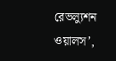রেভল্যুশন ওয়ালস’,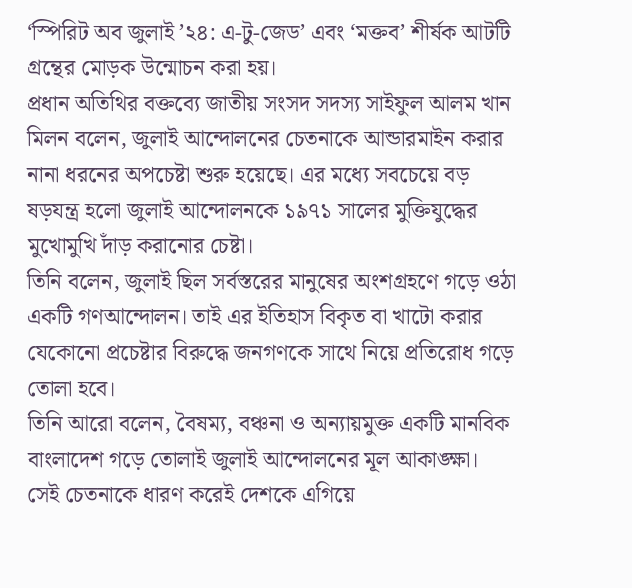‘স্পিরিট অব জুলাই ’২৪: এ-টু-জেড’ এবং ‘মক্তব’ শীর্ষক আটটি গ্রন্থের মোড়ক উন্মোচন করা হয়।
প্রধান অতিথির বক্তব্যে জাতীয় সংসদ সদস্য সাইফুল আলম খান মিলন বলেন, জুলাই আন্দোলনের চেতনাকে আন্ডারমাইন করার নানা ধরনের অপচেষ্টা শুরু হয়েছে। এর মধ্যে সবচেয়ে বড় ষড়যন্ত্র হলো জুলাই আন্দোলনকে ১৯৭১ সালের মুক্তিযুদ্ধের মুখোমুখি দাঁড় করানোর চেষ্টা।
তিনি বলেন, জুলাই ছিল সর্বস্তরের মানুষের অংশগ্রহণে গড়ে ওঠা একটি গণআন্দোলন। তাই এর ইতিহাস বিকৃত বা খাটো করার যেকোনো প্রচেষ্টার বিরুদ্ধে জনগণকে সাথে নিয়ে প্রতিরোধ গড়ে তোলা হবে।
তিনি আরো বলেন, বৈষম্য, বঞ্চনা ও অন্যায়মুক্ত একটি মানবিক বাংলাদেশ গড়ে তোলাই জুলাই আন্দোলনের মূল আকাঙ্ক্ষা। সেই চেতনাকে ধারণ করেই দেশকে এগিয়ে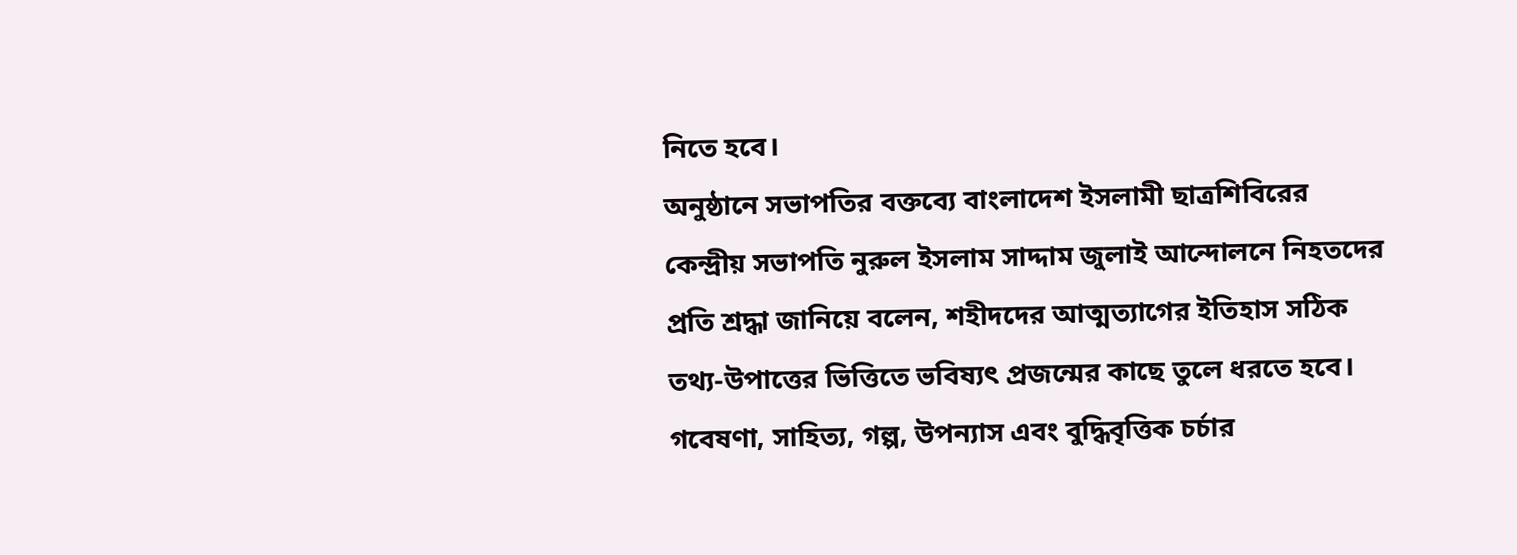নিতে হবে।
অনুষ্ঠানে সভাপতির বক্তব্যে বাংলাদেশ ইসলামী ছাত্রশিবিরের কেন্দ্রীয় সভাপতি নুরুল ইসলাম সাদ্দাম জুলাই আন্দোলনে নিহতদের প্রতি শ্রদ্ধা জানিয়ে বলেন, শহীদদের আত্মত্যাগের ইতিহাস সঠিক তথ্য-উপাত্তের ভিত্তিতে ভবিষ্যৎ প্রজন্মের কাছে তুলে ধরতে হবে। গবেষণা, সাহিত্য, গল্প, উপন্যাস এবং বুদ্ধিবৃত্তিক চর্চার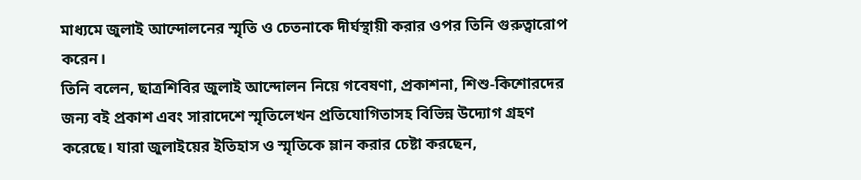মাধ্যমে জুলাই আন্দোলনের স্মৃতি ও চেতনাকে দীর্ঘস্থায়ী করার ওপর তিনি গুরুত্বারোপ করেন।
তিনি বলেন, ছাত্রশিবির জুলাই আন্দোলন নিয়ে গবেষণা, প্রকাশনা, শিশু-কিশোরদের জন্য বই প্রকাশ এবং সারাদেশে স্মৃতিলেখন প্রতিযোগিতাসহ বিভিন্ন উদ্যোগ গ্রহণ করেছে। যারা জুলাইয়ের ইতিহাস ও স্মৃতিকে ম্লান করার চেষ্টা করছেন,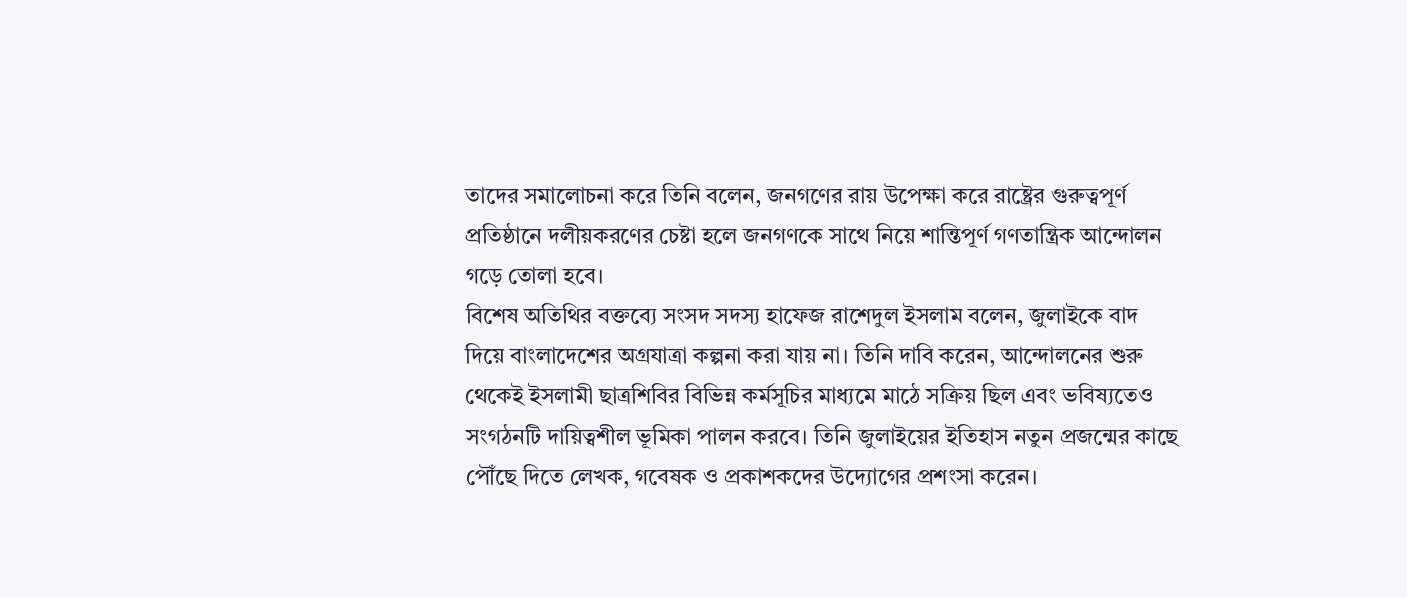তাদের সমালোচনা করে তিনি বলেন, জনগণের রায় উপেক্ষা করে রাষ্ট্রের গুরুত্বপূর্ণ প্রতিষ্ঠানে দলীয়করণের চেষ্টা হলে জনগণকে সাথে নিয়ে শান্তিপূর্ণ গণতান্ত্রিক আন্দোলন গড়ে তোলা হবে।
বিশেষ অতিথির বক্তব্যে সংসদ সদস্য হাফেজ রাশেদুল ইসলাম বলেন, জুলাইকে বাদ দিয়ে বাংলাদেশের অগ্রযাত্রা কল্পনা করা যায় না। তিনি দাবি করেন, আন্দোলনের শুরু থেকেই ইসলামী ছাত্রশিবির বিভিন্ন কর্মসূচির মাধ্যমে মাঠে সক্রিয় ছিল এবং ভবিষ্যতেও সংগঠনটি দায়িত্বশীল ভূমিকা পালন করবে। তিনি জুলাইয়ের ইতিহাস নতুন প্রজন্মের কাছে পৌঁছে দিতে লেখক, গবেষক ও প্রকাশকদের উদ্যোগের প্রশংসা করেন।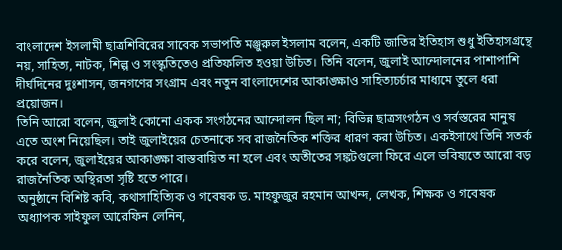বাংলাদেশ ইসলামী ছাত্রশিবিরের সাবেক সভাপতি মঞ্জুরুল ইসলাম বলেন, একটি জাতির ইতিহাস শুধু ইতিহাসগ্রন্থে নয়, সাহিত্য, নাটক, শিল্প ও সংস্কৃতিতেও প্রতিফলিত হওয়া উচিত। তিনি বলেন, জুলাই আন্দোলনের পাশাপাশি দীর্ঘদিনের দুঃশাসন, জনগণের সংগ্রাম এবং নতুন বাংলাদেশের আকাঙ্ক্ষাও সাহিত্যচর্চার মাধ্যমে তুলে ধরা প্রয়োজন।
তিনি আরো বলেন, জুলাই কোনো একক সংগঠনের আন্দোলন ছিল না; বিভিন্ন ছাত্রসংগঠন ও সর্বস্তরের মানুষ এতে অংশ নিয়েছিল। তাই জুলাইয়ের চেতনাকে সব রাজনৈতিক শক্তির ধারণ করা উচিত। একইসাথে তিনি সতর্ক করে বলেন, জুলাইয়ের আকাঙ্ক্ষা বাস্তবায়িত না হলে এবং অতীতের সঙ্কটগুলো ফিরে এলে ভবিষ্যতে আরো বড় রাজনৈতিক অস্থিরতা সৃষ্টি হতে পারে।
অনুষ্ঠানে বিশিষ্ট কবি, কথাসাহিত্যিক ও গবেষক ড. মাহফুজুর রহমান আখন্দ, লেখক, শিক্ষক ও গবেষক অধ্যাপক সাইফুল আরেফিন লেনিন,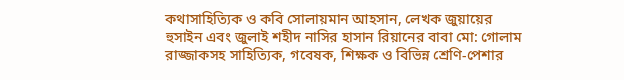কথাসাহিত্যিক ও কবি সোলায়মান আহসান, লেখক জুয়ায়ের হুসাইন এবং জুলাই শহীদ নাসির হাসান রিয়ানের বাবা মো: গোলাম রাজ্জাকসহ সাহিত্যিক, গবেষক, শিক্ষক ও বিভিন্ন শ্রেণি-পেশার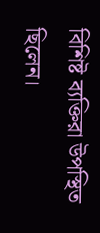বিশিষ্ট ব্যক্তিরা উপস্থিত ছিলেন।